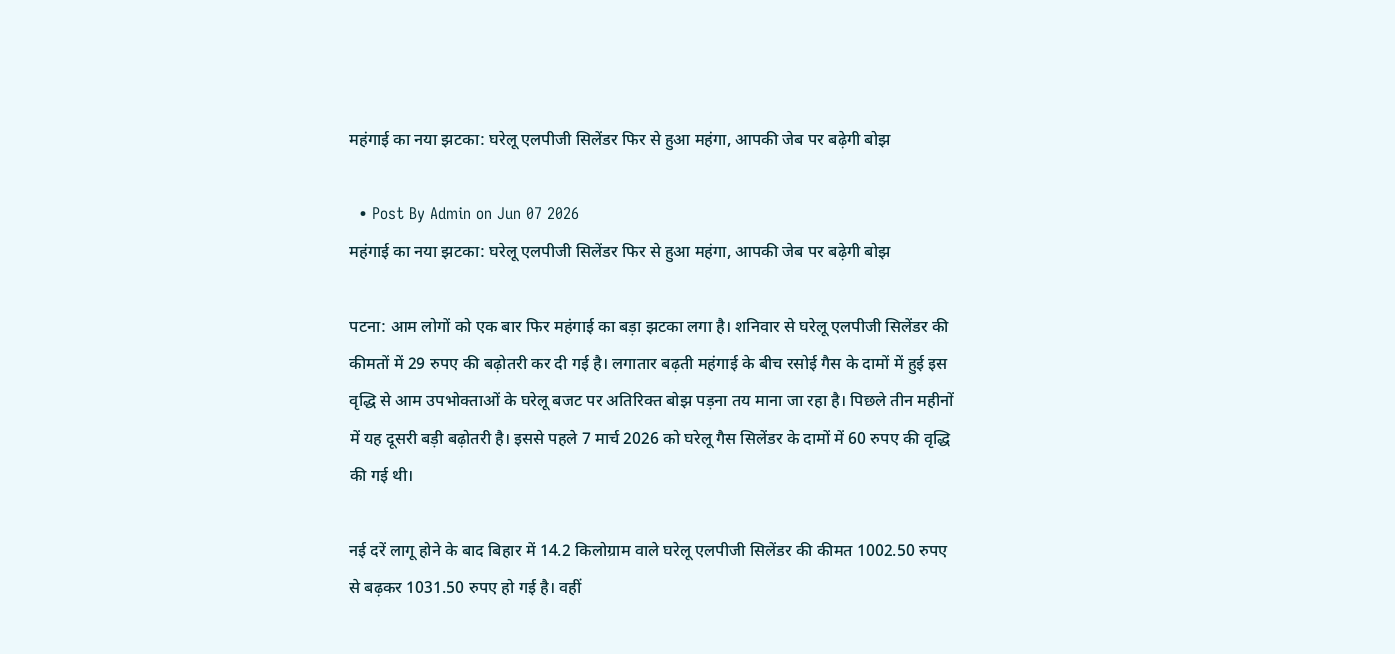महंगाई का नया झटका: घरेलू एलपीजी सिलेंडर फिर से हुआ महंगा, आपकी जेब पर बढ़ेगी बोझ

  • Post By Admin on Jun 07 2026
महंगाई का नया झटका: घरेलू एलपीजी सिलेंडर फिर से हुआ महंगा, आपकी जेब पर बढ़ेगी बोझ

पटना: आम लोगों को एक बार फिर महंगाई का बड़ा झटका लगा है। शनिवार से घरेलू एलपीजी सिलेंडर की कीमतों में 29 रुपए की बढ़ोतरी कर दी गई है। लगातार बढ़ती महंगाई के बीच रसोई गैस के दामों में हुई इस वृद्धि से आम उपभोक्ताओं के घरेलू बजट पर अतिरिक्त बोझ पड़ना तय माना जा रहा है। पिछले तीन महीनों में यह दूसरी बड़ी बढ़ोतरी है। इससे पहले 7 मार्च 2026 को घरेलू गैस सिलेंडर के दामों में 60 रुपए की वृद्धि की गई थी।

नई दरें लागू होने के बाद बिहार में 14.2 किलोग्राम वाले घरेलू एलपीजी सिलेंडर की कीमत 1002.50 रुपए से बढ़कर 1031.50 रुपए हो गई है। वहीं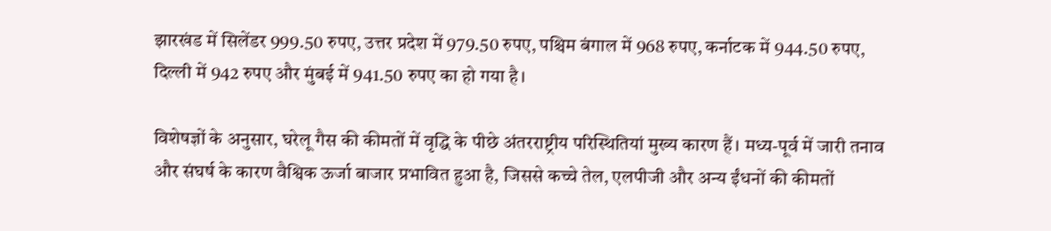झारखंड में सिलेंडर 999.50 रुपए, उत्तर प्रदेश में 979.50 रुपए, पश्चिम बंगाल में 968 रुपए, कर्नाटक में 944.50 रुपए, दिल्ली में 942 रुपए और मुंबई में 941.50 रुपए का हो गया है।

विशेषज्ञों के अनुसार, घरेलू गैस की कीमतों में वृद्धि के पीछे अंतरराष्ट्रीय परिस्थितियां मुख्य कारण हैं। मध्य-पूर्व में जारी तनाव और संघर्ष के कारण वैश्विक ऊर्जा बाजार प्रभावित हुआ है, जिससे कच्चे तेल, एलपीजी और अन्य ईंधनों की कीमतों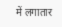में लगातार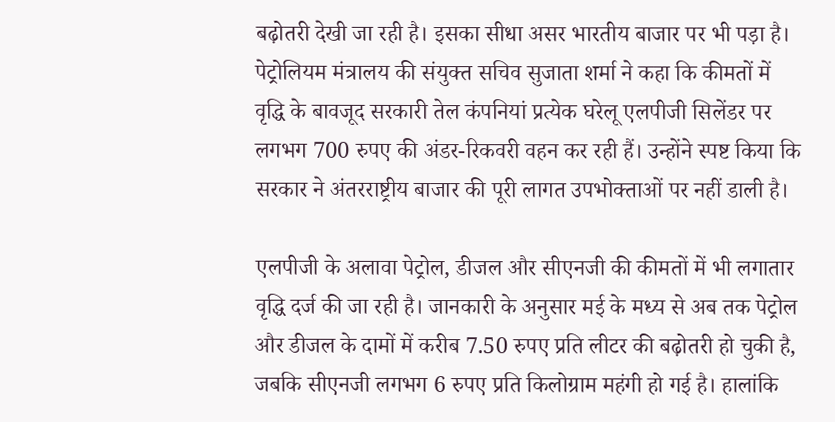बढ़ोतरी देखी जा रही है। इसका सीधा असर भारतीय बाजार पर भी पड़ा है। पेट्रोलियम मंत्रालय की संयुक्त सचिव सुजाता शर्मा ने कहा कि कीमतों में वृद्धि के बावजूद सरकारी तेल कंपनियां प्रत्येक घरेलू एलपीजी सिलेंडर पर लगभग 700 रुपए की अंडर-रिकवरी वहन कर रही हैं। उन्होंने स्पष्ट किया कि सरकार ने अंतरराष्ट्रीय बाजार की पूरी लागत उपभोक्ताओं पर नहीं डाली है।

एलपीजी के अलावा पेट्रोल, डीजल और सीएनजी की कीमतों में भी लगातार वृद्धि दर्ज की जा रही है। जानकारी के अनुसार मई के मध्य से अब तक पेट्रोल और डीजल के दामों में करीब 7.50 रुपए प्रति लीटर की बढ़ोतरी हो चुकी है, जबकि सीएनजी लगभग 6 रुपए प्रति किलोग्राम महंगी हो गई है। हालांकि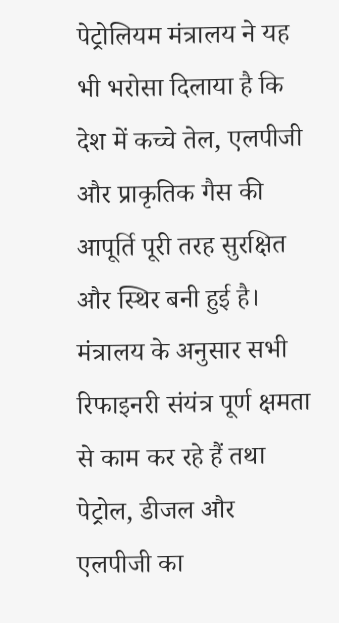पेट्रोलियम मंत्रालय ने यह भी भरोसा दिलाया है कि देश में कच्चे तेल, एलपीजी और प्राकृतिक गैस की आपूर्ति पूरी तरह सुरक्षित और स्थिर बनी हुई है। मंत्रालय के अनुसार सभी रिफाइनरी संयंत्र पूर्ण क्षमता से काम कर रहे हैं तथा पेट्रोल, डीजल और एलपीजी का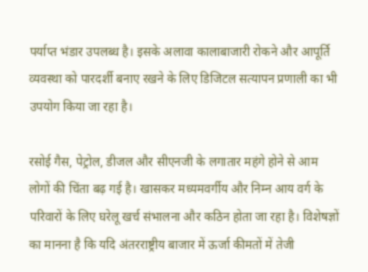पर्याप्त भंडार उपलब्ध है। इसके अलावा कालाबाजारी रोकने और आपूर्ति व्यवस्था को पारदर्शी बनाए रखने के लिए डिजिटल सत्यापन प्रणाली का भी उपयोग किया जा रहा है।

रसोई गैस, पेट्रोल, डीजल और सीएनजी के लगातार महंगे होने से आम लोगों की चिंता बढ़ गई है। खासकर मध्यमवर्गीय और निम्न आय वर्ग के परिवारों के लिए घरेलू खर्च संभालना और कठिन होता जा रहा है। विशेषज्ञों का मानना है कि यदि अंतरराष्ट्रीय बाजार में ऊर्जा कीमतों में तेजी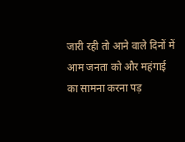जारी रही तो आने वाले दिनों में आम जनता को और महंगाई का सामना करना पड़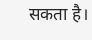सकता है।